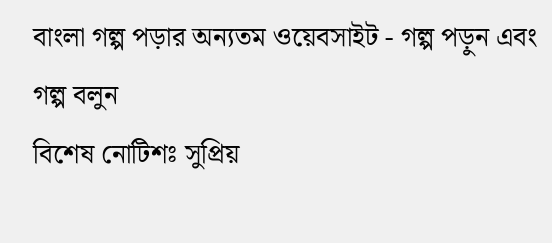বাংলা গল্প পড়ার অন্যতম ওয়েবসাইট - গল্প পড়ুন এবং গল্প বলুন
বিশেষ নোটিশঃ সুপ্রিয়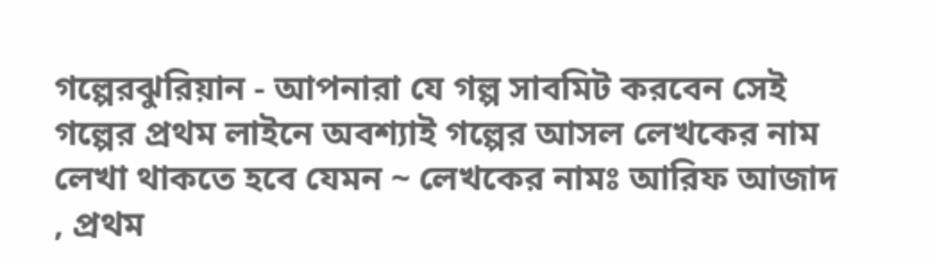গল্পেরঝুরিয়ান - আপনারা যে গল্প সাবমিট করবেন সেই গল্পের প্রথম লাইনে অবশ্যাই গল্পের আসল লেখকের নাম লেখা থাকতে হবে যেমন ~ লেখকের নামঃ আরিফ আজাদ , প্রথম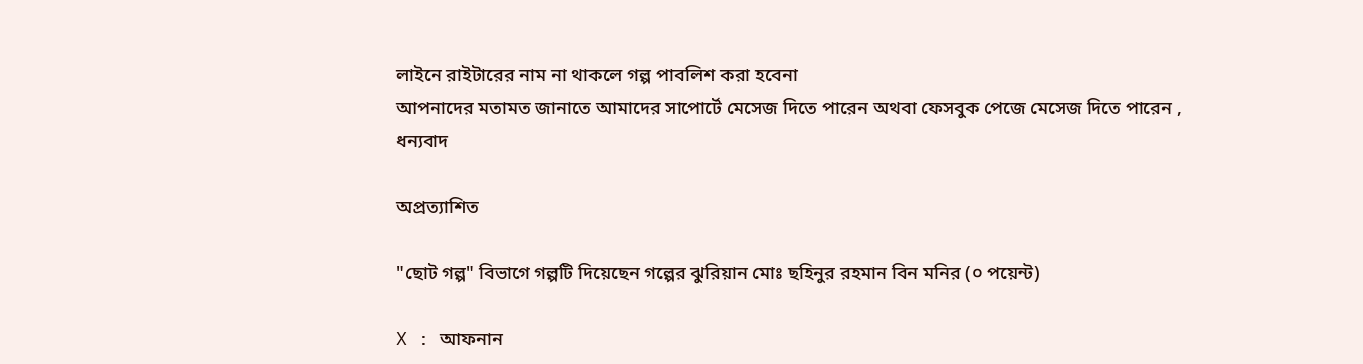লাইনে রাইটারের নাম না থাকলে গল্প পাবলিশ করা হবেনা
আপনাদের মতামত জানাতে আমাদের সাপোর্টে মেসেজ দিতে পারেন অথবা ফেসবুক পেজে মেসেজ দিতে পারেন , ধন্যবাদ

অপ্রত্যাশিত

"ছোট গল্প" বিভাগে গল্পটি দিয়েছেন গল্পের ঝুরিয়ান মোঃ ছহিনুর রহমান বিন মনির (০ পয়েন্ট)

X : আফনান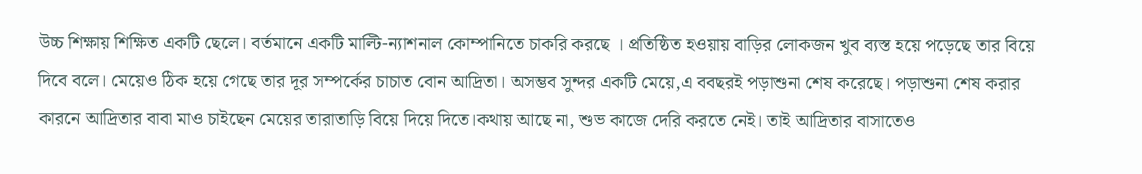উচ্চ শিক্ষায় শিক্ষিত একটি ছেলে। বর্তমানে একটি মাল্টি-ন্যাশনাল কোম্পানিতে চাকরি করছে । প্রতিষ্ঠিত হওয়ায় বাড়ির লোকজন খুব ব্যস্ত হয়ে পড়েছে তার বিয়ে দিবে বলে। মেয়েও ঠিক হয়ে গেছে তার দূর সম্পর্কের চাচাত বোন আদ্রিতা। অসম্ভব সুন্দর একটি মেয়ে,এ ববছরই পড়াশুনা শেষ করেছে। পড়াশুনা শেষ করার কারনে আদ্রিতার বাবা মাও চাইছেন মেয়ের তারাতাড়ি বিয়ে দিয়ে দিতে।কথায় আছে না, শুভ কাজে দেরি করতে নেই। তাই আদ্রিতার বাসাতেও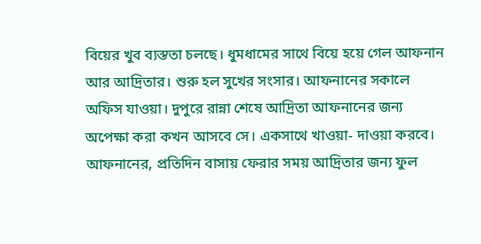বিয়ের খুব ব্যস্ততা চলছে। ধুমধামের সাথে বিয়ে হয়ে গেল আফনান আর আদ্রিতার। শুরু হল সুখের সংসার। আফনানের সকালে অফিস যাওয়া। দুপুরে রান্না শেষে আদ্রিতা আফনানের জন্য অপেক্ষা করা কখন আসবে সে। একসাথে খাওয়া- দাওয়া করবে। আফনানের, প্রতিদিন বাসায় ফেরার সময় আদ্রিতার জন্য ফুল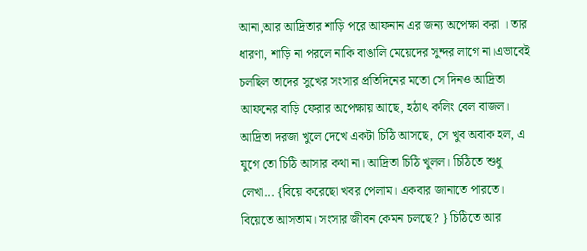আনা,আর আদ্রিতার শাড়ি পরে আফনান এর জন্য অপেক্ষা করা । তার ধারণা, শাড়ি না পরলে নাকি বাঙালি মেয়েদের সুন্দর লাগে না।এভাবেই চলছিল তাদের সুখের সংসার প্রতিদিনের মতো সে দিনও আদ্রিতা আফনের বাড়ি ফেরার অপেক্ষায় আছে, হঠাৎ কলিং বেল বাজল। আদ্রিতা দরজা খুলে দেখে একটা চিঠি আসছে, সে খুব অবাক হল, এ যুগে তো চিঠি আসার কথা না। আদ্রিতা চিঠি খুলল। চিঠিতে শুধু লেখা... {বিয়ে করেছো খবর পেলাম। একবার জানাতে পারতে। বিয়েতে আসতাম। সংসার জীবন কেমন চলছে? } চিঠিতে আর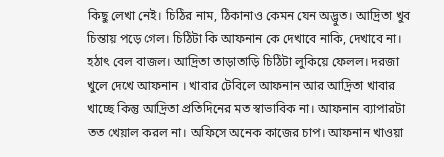কিছু লেখা নেই। চিঠির নাম, ঠিকানাও কেমন যেন অদ্ভুত। আদ্রিতা খুব চিন্তায় পড়ে গেল। চিঠিটা কি আফনান কে দেখাবে নাকি, দেখাবে না। হঠাৎ বেল বাজল। আদ্রিতা তাড়াতাড়ি চিঠিটা লুকিয়ে ফেলল। দরজা খুলে দেখে আফনান । খাবার টেবিলে আফনান আর আদ্রিতা খাবার খাচ্ছে কিন্তু আদ্রিতা প্রতিদিনের মত স্বাভাবিক না। আফনান ব্যাপারটা তত খেয়াল করল না। অফিসে অনেক কাজের চাপ। আফনান খাওয়া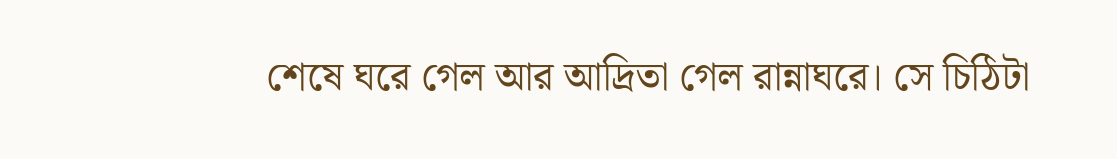শেষে ঘরে গেল আর আদ্রিতা গেল রান্নাঘরে। সে চিঠিটা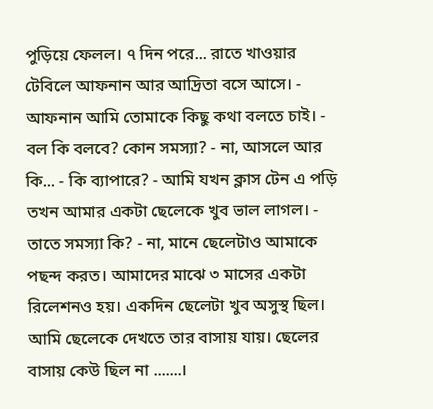পুড়িয়ে ফেলল। ৭ দিন পরে... রাতে খাওয়ার টেবিলে আফনান আর আদ্রিতা বসে আসে। - আফনান আমি তোমাকে কিছু কথা বলতে চাই। - বল কি বলবে? কোন সমস্যা? - না, আসলে আর কি... - কি ব্যাপারে? - আমি যখন ক্লাস টেন এ পড়ি তখন আমার একটা ছেলেকে খুব ভাল লাগল। - তাতে সমস্যা কি? - না, মানে ছেলেটাও আমাকে পছন্দ করত। আমাদের মাঝে ৩ মাসের একটা রিলেশনও হয়। একদিন ছেলেটা খুব অসুস্থ ছিল। আমি ছেলেকে দেখতে তার বাসায় যায়। ছেলের বাসায় কেউ ছিল না .......।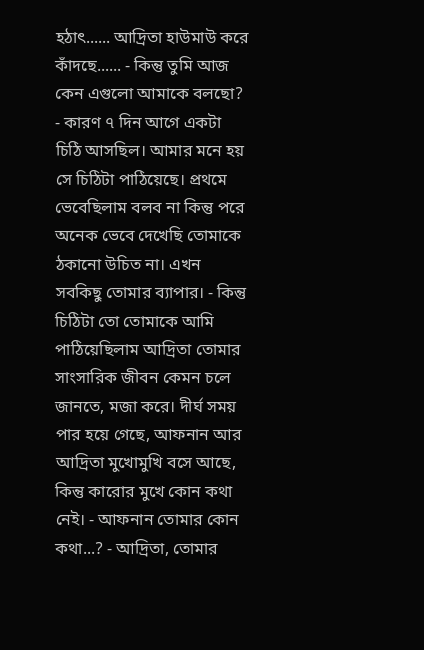হঠাৎ...... আদ্রিতা হাউমাউ করে কাঁদছে...... - কিন্তু তুমি আজ কেন এগুলো আমাকে বলছো? - কারণ ৭ দিন আগে একটা চিঠি আসছিল। আমার মনে হয় সে চিঠিটা পাঠিয়েছে। প্রথমে ভেবেছিলাম বলব না কিন্তু পরে অনেক ভেবে দেখেছি তোমাকে ঠকানো উচিত না। এখন সবকিছু তোমার ব্যাপার। - কিন্তু চিঠিটা তো তোমাকে আমি পাঠিয়েছিলাম আদ্রিতা তোমার সাংসারিক জীবন কেমন চলে জানতে, মজা করে। দীর্ঘ সময় পার হয়ে গেছে, আফনান আর আদ্রিতা মুখোমুখি বসে আছে, কিন্তু কারোর মুখে কোন কথা নেই। - আফনান তোমার কোন কথা...? - আদ্রিতা, তোমার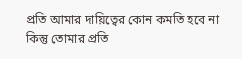প্রতি আমার দায়িত্বের কোন কমতি হবে না কিন্তু তোমার প্রতি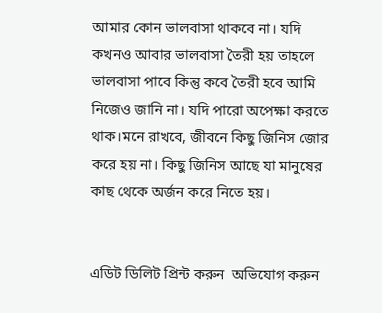আমার কোন ভালবাসা থাকবে না। যদি কখনও আবার ভালবাসা তৈরী হয় তাহলে ভালবাসা পাবে কিন্তু কবে তৈরী হবে আমি নিজেও জানি না। যদি পারো অপেক্ষা করতে থাক।মনে রাখবে, জীবনে কিছু জিনিস জোর করে হয় না। কিছু জিনিস আছে যা মানুষের কাছ থেকে অর্জন করে নিতে হয়।


এডিট ডিলিট প্রিন্ট করুন  অভিযোগ করুন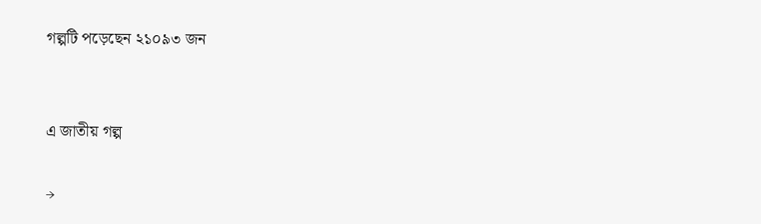গল্পটি পড়েছেন ২১০৯৩ জন


এ জাতীয় গল্প

→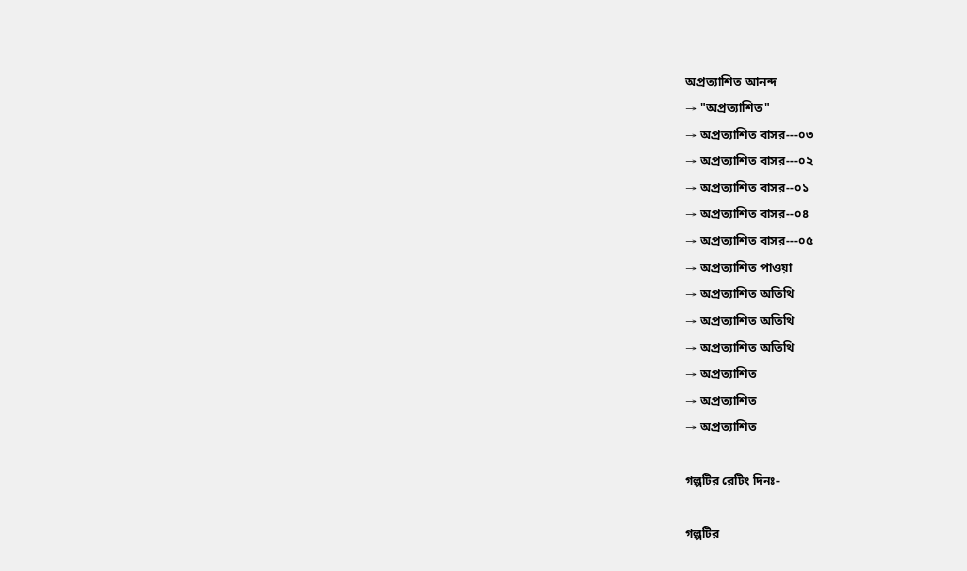অপ্রত্যাশিত আনন্দ
→ "অপ্রত্যাশিত"
→ অপ্রত্যাশিত বাসর---০৩
→ অপ্রত্যাশিত বাসর---০২
→ অপ্রত্যাশিত বাসর--০১
→ অপ্রত্যাশিত বাসর--০৪
→ অপ্রত্যাশিত বাসর---০৫
→ অপ্রত্যাশিত পাওয়া
→ অপ্রত্যাশিত অতিথি
→ অপ্রত্যাশিত অতিথি
→ অপ্রত্যাশিত অতিথি
→ অপ্রত্যাশিত
→ অপ্রত্যাশিত
→ অপ্রত্যাশিত

গল্পটির রেটিং দিনঃ-

গল্পটির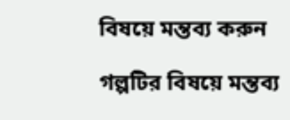বিষয়ে মন্তব্য করুন

গল্পটির বিষয়ে মন্তব্য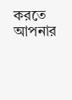করতে আপনার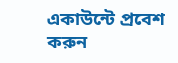একাউন্টে প্রবেশ করুন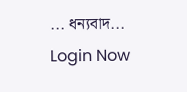... ধন্যবাদ... Login Now